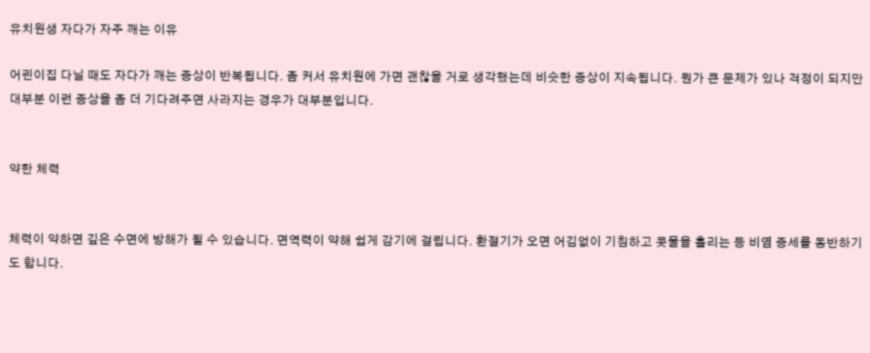유치원생 자다가 자주 깨는 이유

어린이집 다닐 때도 자다가 깨는 증상이 반복됩니다. 좀 커서 유치원에 가면 괜찮을 거로 생각했는데 비슷한 증상이 지속됩니다. 뭔가 큰 문제가 있나 걱정이 되지만 대부분 이런 증상을 좀 더 기다려주면 사라지는 경우가 대부분입니다.


약한 체력


체력이 약하면 깊은 수면에 방해가 될 수 있습니다. 면역력이 약해 쉽게 감기에 걸립니다. 환절기가 오면 어김없이 기침하고 콧물을 흘리는 등 비염 증세를 동반하기도 합니다.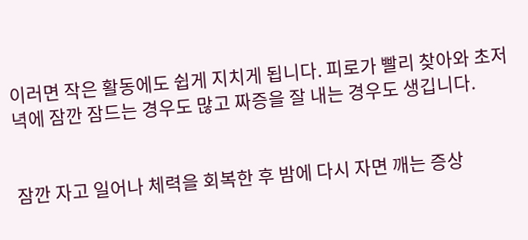이러면 작은 활동에도 쉽게 지치게 됩니다. 피로가 빨리 찾아와 초저녁에 잠깐 잠드는 경우도 많고 짜증을 잘 내는 경우도 생깁니다.


잠깐 자고 일어나 체력을 회복한 후 밤에 다시 자면 깨는 증상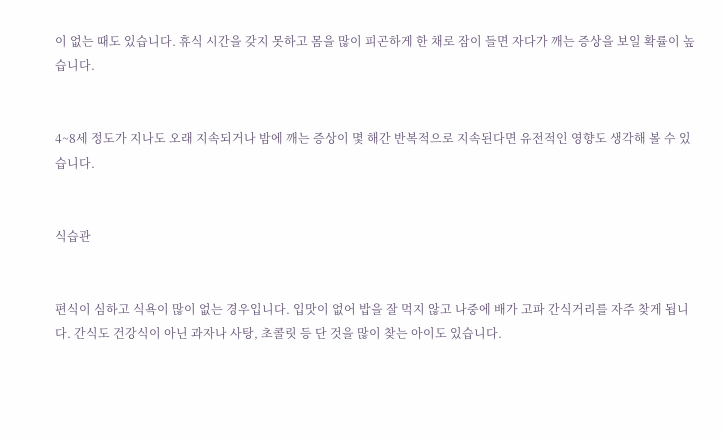이 없는 때도 있습니다. 휴식 시간을 갖지 못하고 몸을 많이 피곤하게 한 채로 잠이 들면 자다가 깨는 증상을 보일 확률이 높습니다.


4~8세 정도가 지나도 오래 지속되거나 밤에 깨는 증상이 몇 해간 반복적으로 지속된다면 유전적인 영향도 생각해 볼 수 있습니다.


식습관


편식이 심하고 식욕이 많이 없는 경우입니다. 입맛이 없어 밥을 잘 먹지 않고 나중에 배가 고파 간식거리를 자주 찾게 됩니다. 간식도 건강식이 아닌 과자나 사탕, 초콜릿 등 단 것을 많이 찾는 아이도 있습니다.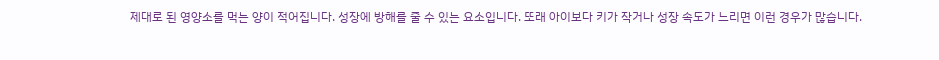제대로 된 영양소를 먹는 양이 적어집니다. 성장에 방해를 줄 수 있는 요소입니다. 또래 아이보다 키가 작거나 성장 속도가 느리면 이런 경우가 많습니다.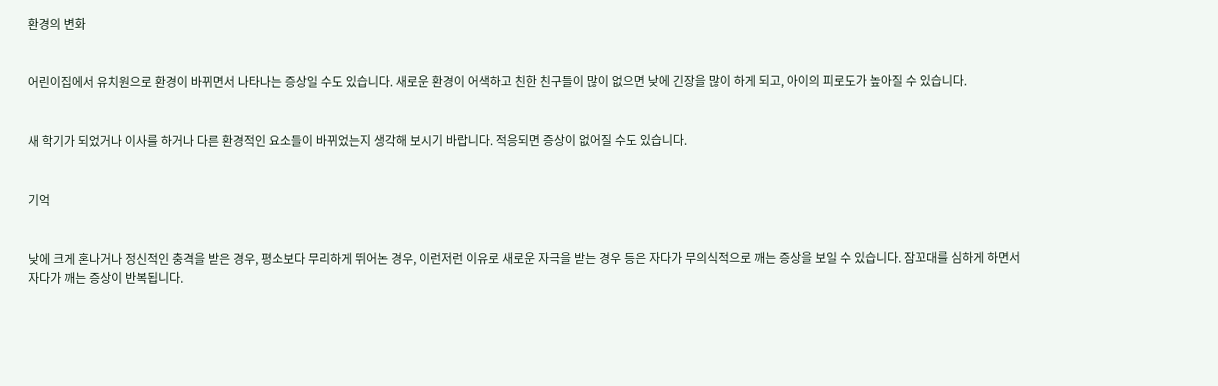환경의 변화


어린이집에서 유치원으로 환경이 바뀌면서 나타나는 증상일 수도 있습니다. 새로운 환경이 어색하고 친한 친구들이 많이 없으면 낮에 긴장을 많이 하게 되고, 아이의 피로도가 높아질 수 있습니다.


새 학기가 되었거나 이사를 하거나 다른 환경적인 요소들이 바뀌었는지 생각해 보시기 바랍니다. 적응되면 증상이 없어질 수도 있습니다.


기억


낮에 크게 혼나거나 정신적인 충격을 받은 경우, 평소보다 무리하게 뛰어논 경우, 이런저런 이유로 새로운 자극을 받는 경우 등은 자다가 무의식적으로 깨는 증상을 보일 수 있습니다. 잠꼬대를 심하게 하면서 자다가 깨는 증상이 반복됩니다.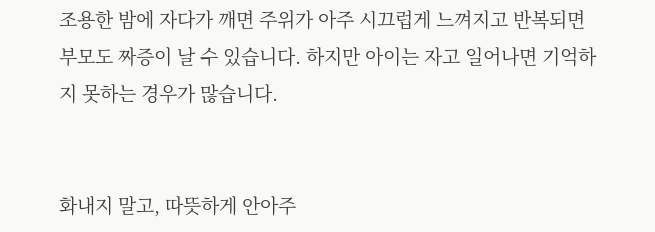조용한 밤에 자다가 깨면 주위가 아주 시끄럽게 느껴지고 반복되면 부모도 짜증이 날 수 있습니다. 하지만 아이는 자고 일어나면 기억하지 못하는 경우가 많습니다.


화내지 말고, 따뜻하게 안아주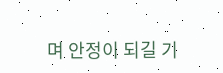며 안정이 되길 기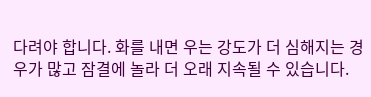다려야 합니다. 화를 내면 우는 강도가 더 심해지는 경우가 많고 잠결에 놀라 더 오래 지속될 수 있습니다.